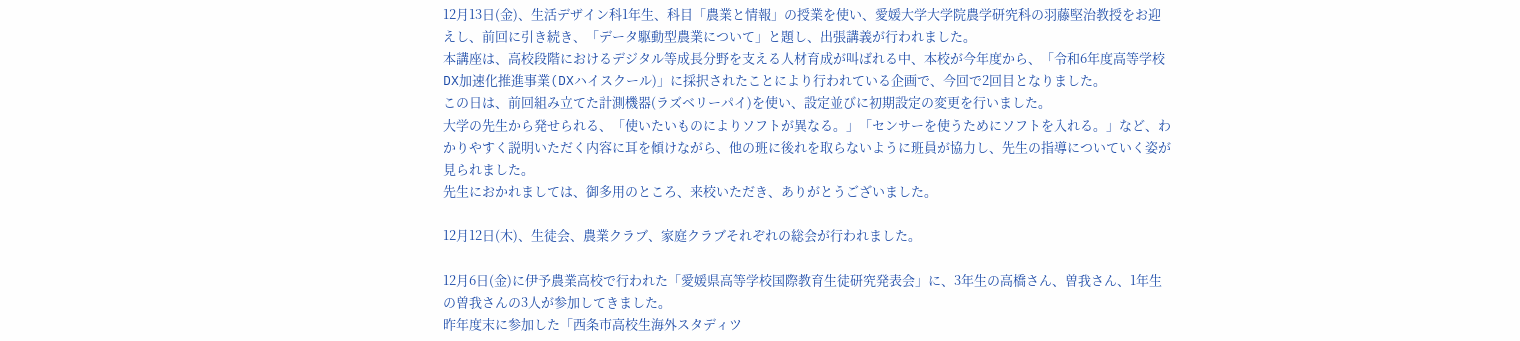12月13日(金)、生活デザイン科1年生、科目「農業と情報」の授業を使い、愛媛大学大学院農学研究科の羽藤堅治教授をお迎えし、前回に引き続き、「データ駆動型農業について」と題し、出張講義が行われました。
本講座は、高校段階におけるデジタル等成長分野を支える人材育成が叫ばれる中、本校が今年度から、「令和6年度高等学校DX加速化推進事業(DXハイスクール)」に採択されたことにより行われている企画で、今回で2回目となりました。
この日は、前回組み立てた計測機器(ラズベリーパイ)を使い、設定並びに初期設定の変更を行いました。
大学の先生から発せられる、「使いたいものによりソフトが異なる。」「センサーを使うためにソフトを入れる。」など、わかりやすく説明いただく内容に耳を傾けながら、他の班に後れを取らないように班員が協力し、先生の指導についていく姿が見られました。
先生におかれましては、御多用のところ、来校いただき、ありがとうございました。

12月12日(木)、生徒会、農業クラブ、家庭クラブそれぞれの総会が行われました。

12月6日(金)に伊予農業高校で行われた「愛媛県高等学校国際教育生徒研究発表会」に、3年生の高橋さん、曽我さん、1年生の曽我さんの3人が参加してきました。
昨年度末に参加した「西条市高校生海外スタディツ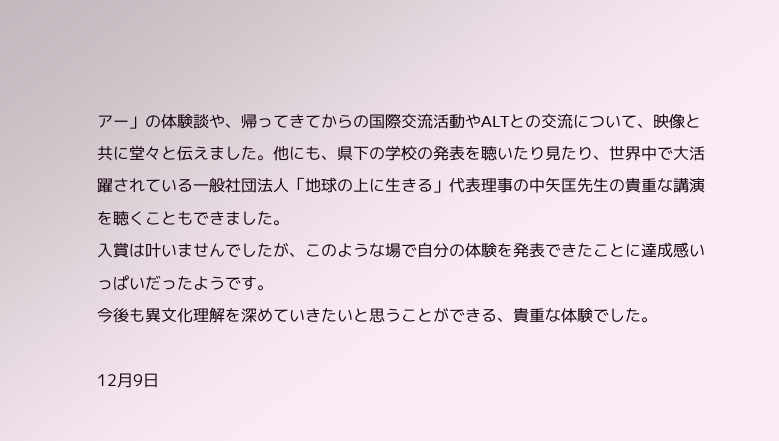アー」の体験談や、帰ってきてからの国際交流活動やALTとの交流について、映像と共に堂々と伝えました。他にも、県下の学校の発表を聴いたり見たり、世界中で大活躍されている一般社団法人「地球の上に生きる」代表理事の中矢匡先生の貴重な講演を聴くこともできました。
入賞は叶いませんでしたが、このような場で自分の体験を発表できたことに達成感いっぱいだったようです。
今後も異文化理解を深めていきたいと思うことができる、貴重な体験でした。

12月9日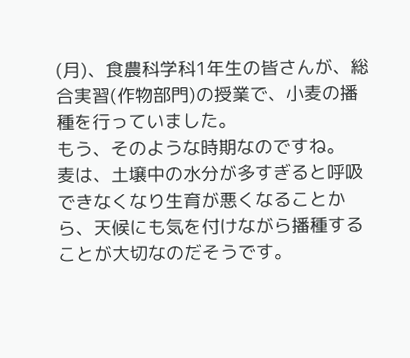(月)、食農科学科1年生の皆さんが、総合実習(作物部門)の授業で、小麦の播種を行っていました。
もう、そのような時期なのですね。
麦は、土壌中の水分が多すぎると呼吸できなくなり生育が悪くなることから、天候にも気を付けながら播種することが大切なのだそうです。